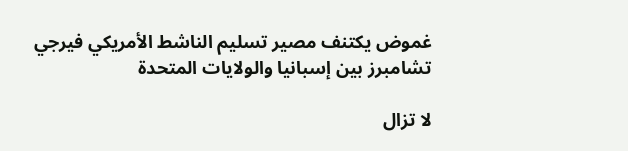غموض يكتنف مصير تسليم الناشط الأمريكي فيرجي تشامبرز بين إسبانيا والولايات المتحدة

لا تزال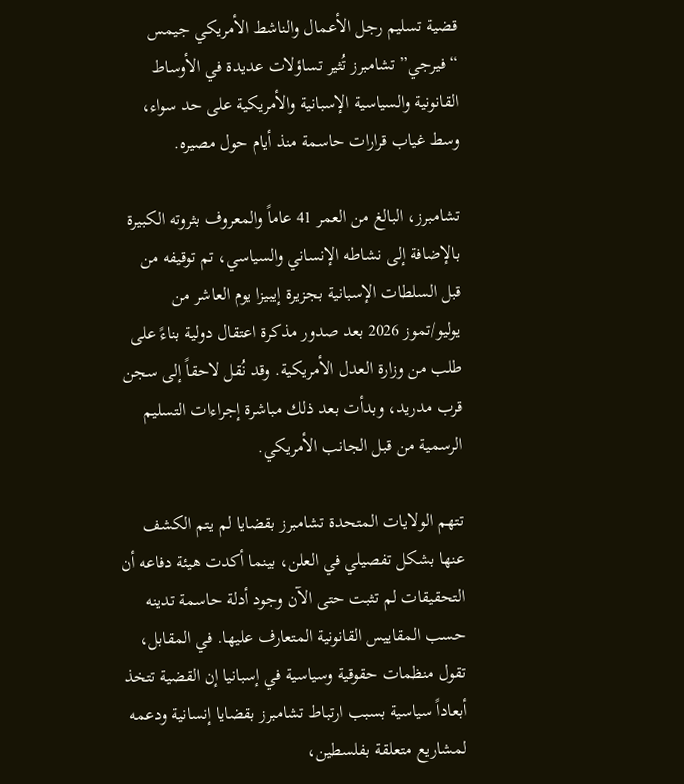قضية تسليم رجل الأعمال والناشط الأمريكي جيمس “فيرجي” تشامبرز تُثير تساؤلات عديدة في الأوساط القانونية والسياسية الإسبانية والأمريكية على حد سواء، وسط غياب قرارات حاسمة منذ أيام حول مصيره.

تشامبرز، البالغ من العمر 41 عاماً والمعروف بثروته الكبيرة بالإضافة إلى نشاطه الإنساني والسياسي، تم توقيفه من قبل السلطات الإسبانية بجزيرة إيبيزا يوم العاشر من يوليو/تموز 2026 بعد صدور مذكرة اعتقال دولية بناءً على طلب من وزارة العدل الأمريكية. وقد نُقل لاحقاً إلى سجن قرب مدريد، وبدأت بعد ذلك مباشرة إجراءات التسليم الرسمية من قبل الجانب الأمريكي.

تتهم الولايات المتحدة تشامبرز بقضايا لم يتم الكشف عنها بشكل تفصيلي في العلن، بينما أكدت هيئة دفاعه أن التحقيقات لم تثبت حتى الآن وجود أدلة حاسمة تدينه حسب المقاييس القانونية المتعارف عليها. في المقابل، تقول منظمات حقوقية وسياسية في إسبانيا إن القضية تتخذ أبعاداً سياسية بسبب ارتباط تشامبرز بقضايا إنسانية ودعمه لمشاريع متعلقة بفلسطين،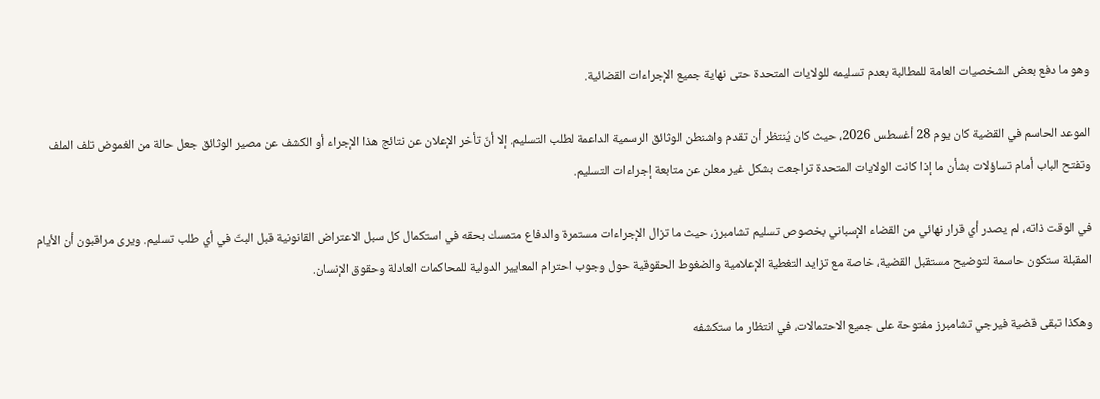وهو ما دفع بعض الشخصيات العامة للمطالبة بعدم تسليمه للولايات المتحدة حتى نهاية جميع الإجراءات القضائية.

الموعد الحاسم في القضية كان يوم 28 أغسطس 2026، حيث كان يُنتظر أن تقدم واشنطن الوثائق الرسمية الداعمة لطلب التسليم. إلا أنّ تأخر الإعلان عن نتائج هذا الإجراء أو الكشف عن مصير الوثائق جعل حالة من الغموض تلف الملف وتفتح الباب أمام تساؤلات بشأن ما إذا كانت الولايات المتحدة تراجعت بشكل غير معلن عن متابعة إجراءات التسليم.

في الوقت ذاته، لم يصدر أي قرار نهائي من القضاء الإسباني بخصوص تسليم تشامبرز، حيث ما تزال الإجراءات مستمرة والدفاع متمسك بحقه في استكمال كل سبل الاعتراض القانونية قبل البتّ في أي طلب تسليم. ويرى مراقبون أن الأيام المقبلة ستكون حاسمة لتوضيح مستقبل القضية، خاصة مع تزايد التغطية الإعلامية والضغوط الحقوقية حول وجوب احترام المعايير الدولية للمحاكمات العادلة وحقوق الإنسان.

وهكذا تبقى قضية فيرجي تشامبرز مفتوحة على جميع الاحتمالات، في انتظار ما ستكشفه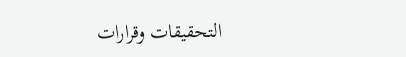التحقيقات وقرارات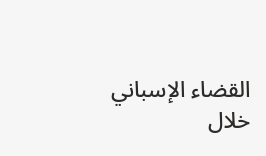القضاء الإسباني خلال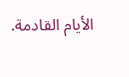الأيام القادمة.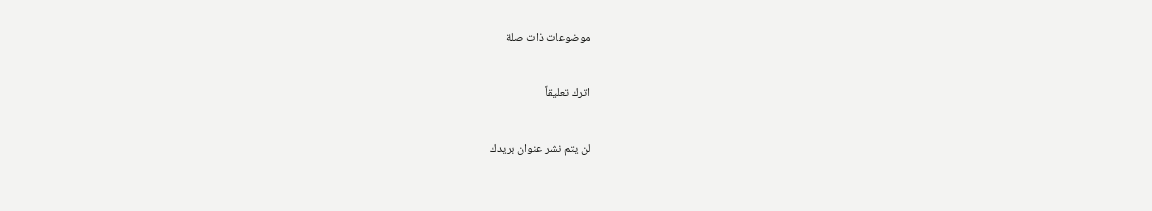موضوعات ذات صلة

اترك تعليقاً

لن يتم نشر عنوان بريدك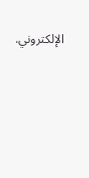الإلكتروني.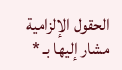الحقول الإلزامية مشار إليها بـ *